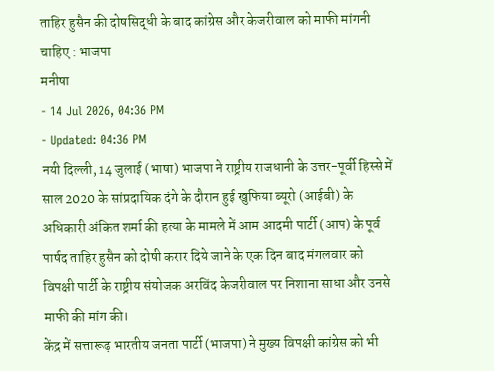ताहिर हुसैन की दोषसिद्धी के बाद कांग्रेस और केजरीवाल को माफी मांगनी चाहिए : भाजपा
मनीषा
- 14 Jul 2026, 04:36 PM
- Updated: 04:36 PM
नयी दिल्ली, 14 जुलाई (भाषा) भाजपा ने राष्ट्रीय राजधानी के उत्तर-पूर्वी हिस्से में साल 2020 के सांप्रदायिक दंगे के दौरान हुई खुफिया ब्यूरो (आईबी) के अधिकारी अंकित शर्मा की हत्या के मामले में आम आदमी पार्टी (आप) के पूर्व पार्षद ताहिर हुसैन को दोषी करार दिये जाने के एक दिन बाद मंगलवार को विपक्षी पार्टी के राष्ट्रीय संयोजक अरविंद केजरीवाल पर निशाना साधा और उनसे माफी की मांग की।
केंद्र में सत्तारूढ़ भारतीय जनता पार्टी (भाजपा) ने मुख्य विपक्षी कांग्रेस को भी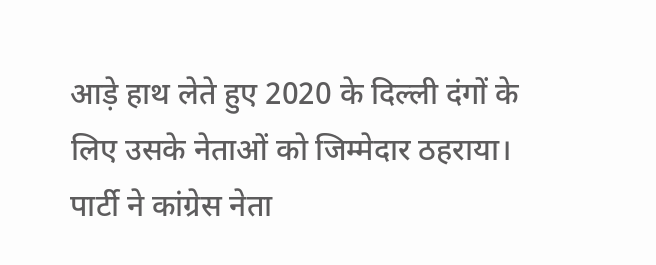आड़े हाथ लेते हुए 2020 के दिल्ली दंगों के लिए उसके नेताओं को जिम्मेदार ठहराया। पार्टी ने कांग्रेस नेता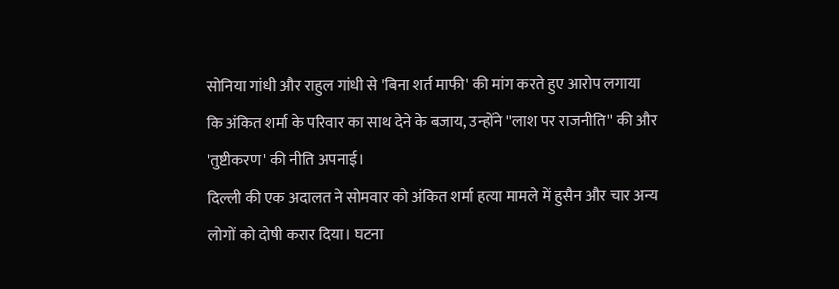सोनिया गांधी और राहुल गांधी से 'बिना शर्त माफी' की मांग करते हुए आरोप लगाया कि अंकित शर्मा के परिवार का साथ देने के बजाय, उन्होंने ''लाश पर राजनीति'' की और 'तुष्टीकरण' की नीति अपनाई।
दिल्ली की एक अदालत ने सोमवार को अंकित शर्मा हत्या मामले में हुसैन और चार अन्य लोगों को दोषी करार दिया। घटना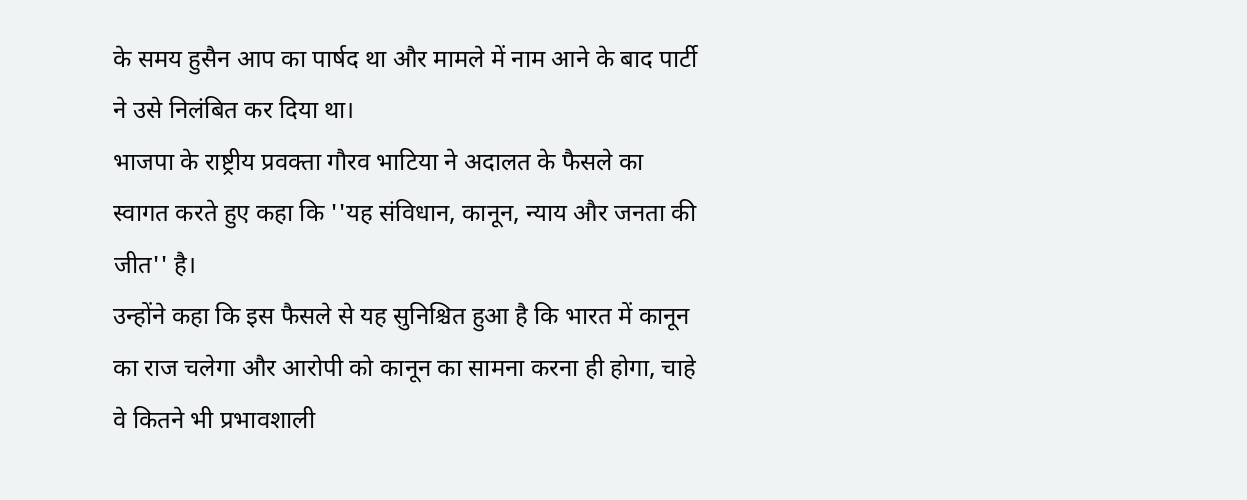के समय हुसैन आप का पार्षद था और मामले में नाम आने के बाद पार्टी ने उसे निलंबित कर दिया था।
भाजपा के राष्ट्रीय प्रवक्ता गौरव भाटिया ने अदालत के फैसले का स्वागत करते हुए कहा कि ''यह संविधान, कानून, न्याय और जनता की जीत'' है।
उन्होंने कहा कि इस फैसले से यह सुनिश्चित हुआ है कि भारत में कानून का राज चलेगा और आरोपी को कानून का सामना करना ही होगा, चाहे वे कितने भी प्रभावशाली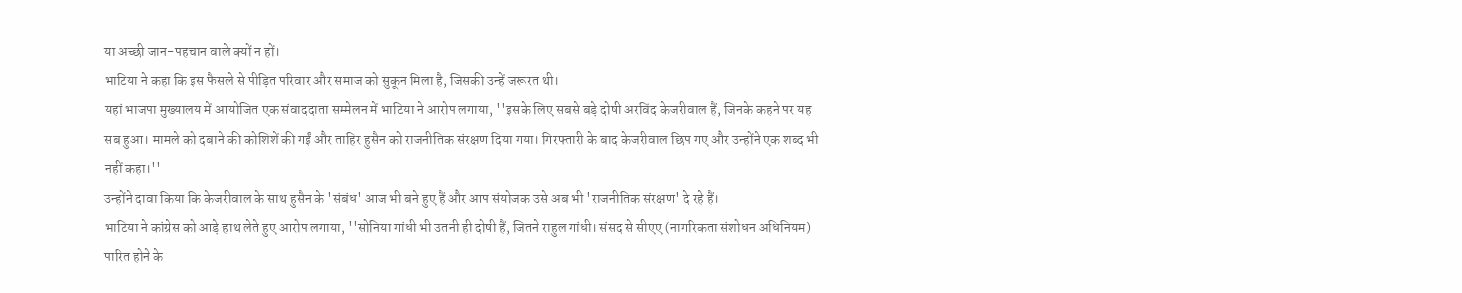या अच्छी जान-पहचान वाले क्यों न हों।
भाटिया ने कहा कि इस फैसले से पीड़ित परिवार और समाज को सुकून मिला है, जिसकी उन्हें जरूरत थी।
यहां भाजपा मुख्यालय में आयोजित एक संवाददाता सम्मेलन में भाटिया ने आरोप लगाया, ''इसके लिए सबसे बड़े दोषी अरविंद केजरीवाल हैं, जिनके कहने पर यह सब हुआ। मामले को दबाने की कोशिशें की गईं और ताहिर हुसैन को राजनीतिक संरक्षण दिया गया। गिरफ्तारी के बाद केजरीवाल छिप गए और उन्होंने एक शब्द भी नहीं कहा।''
उन्होंने दावा किया कि केजरीवाल के साथ हुसैन के 'संबंध' आज भी बने हुए हैं और आप संयोजक उसे अब भी 'राजनीतिक संरक्षण' दे रहे हैं।
भाटिया ने कांग्रेस को आड़े हाथ लेते हुए आरोप लगाया, ''सोनिया गांधी भी उतनी ही दोषी हैं, जितने राहुल गांधी। संसद से सीएए (नागरिकता संशोधन अधिनियम) पारित होने के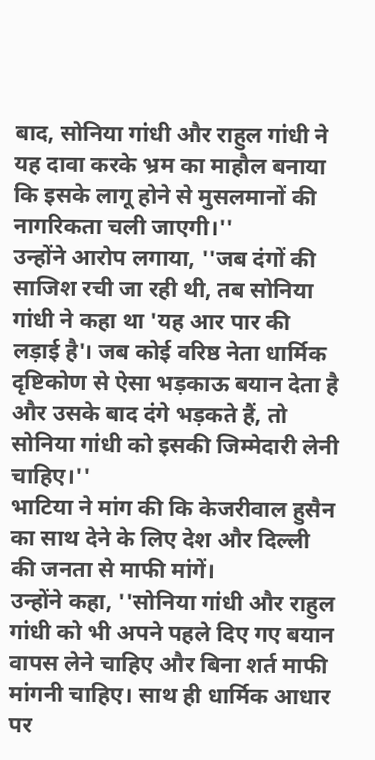बाद, सोनिया गांधी और राहुल गांधी ने यह दावा करके भ्रम का माहौल बनाया कि इसके लागू होने से मुसलमानों की नागरिकता चली जाएगी।''
उन्होंने आरोप लगाया, ''जब दंगों की साजिश रची जा रही थी, तब सोनिया गांधी ने कहा था 'यह आर पार की लड़ाई है'। जब कोई वरिष्ठ नेता धार्मिक दृष्टिकोण से ऐसा भड़काऊ बयान देता है और उसके बाद दंगे भड़कते हैं, तो सोनिया गांधी को इसकी जिम्मेदारी लेनी चाहिए।''
भाटिया ने मांग की कि केजरीवाल हुसैन का साथ देने के लिए देश और दिल्ली की जनता से माफी मांगें।
उन्होंने कहा, ''सोनिया गांधी और राहुल गांधी को भी अपने पहले दिए गए बयान वापस लेने चाहिए और बिना शर्त माफी मांगनी चाहिए। साथ ही धार्मिक आधार पर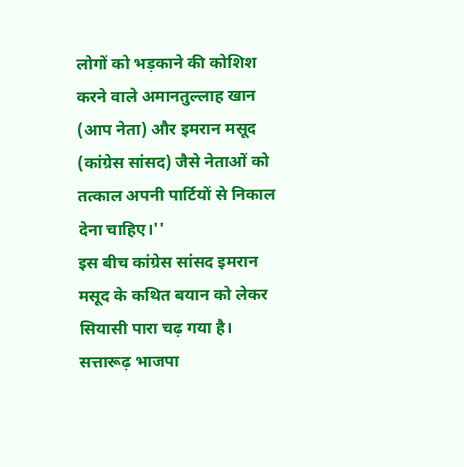लोगों को भड़काने की कोशिश करने वाले अमानतुल्लाह खान (आप नेता) और इमरान मसूद (कांग्रेस सांसद) जैसे नेताओं को तत्काल अपनी पार्टियों से निकाल देना चाहिए।''
इस बीच कांग्रेस सांसद इमरान मसूद के कथित बयान को लेकर सियासी पारा चढ़ गया है। सत्तारूढ़ भाजपा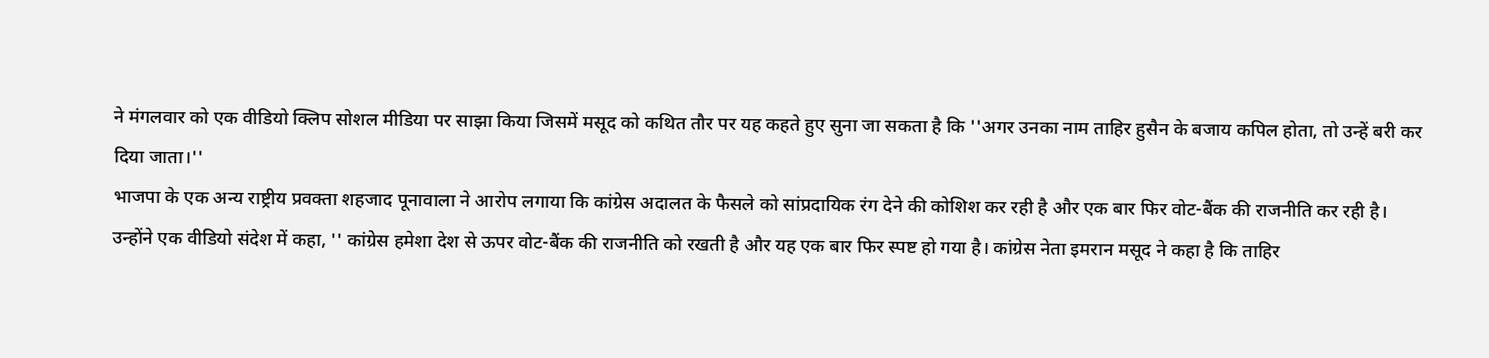ने मंगलवार को एक वीडियो क्लिप सोशल मीडिया पर साझा किया जिसमें मसूद को कथित तौर पर यह कहते हुए सुना जा सकता है कि ''अगर उनका नाम ताहिर हुसैन के बजाय कपिल होता, तो उन्हें बरी कर दिया जाता।''
भाजपा के एक अन्य राष्ट्रीय प्रवक्ता शहजाद पूनावाला ने आरोप लगाया कि कांग्रेस अदालत के फैसले को सांप्रदायिक रंग देने की कोशिश कर रही है और एक बार फिर वोट-बैंक की राजनीति कर रही है।
उन्होंने एक वीडियो संदेश में कहा, '' कांग्रेस हमेशा देश से ऊपर वोट-बैंक की राजनीति को रखती है और यह एक बार फिर स्पष्ट हो गया है। कांग्रेस नेता इमरान मसूद ने कहा है कि ताहिर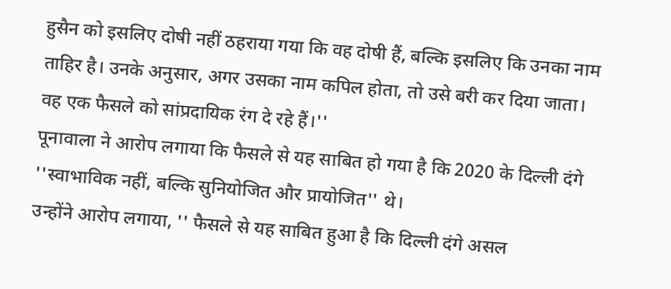हुसैन को इसलिए दोषी नहीं ठहराया गया कि वह दोषी हैं, बल्कि इसलिए कि उनका नाम ताहिर है। उनके अनुसार, अगर उसका नाम कपिल होता, तो उसे बरी कर दिया जाता। वह एक फैसले को सांप्रदायिक रंग दे रहे हैं।''
पूनावाला ने आरोप लगाया कि फैसले से यह साबित हो गया है कि 2020 के दिल्ली दंगे ''स्वाभाविक नहीं, बल्कि सुनियोजित और प्रायोजित'' थे।
उन्होंने आरोप लगाया, '' फैसले से यह साबित हुआ है कि दिल्ली दंगे असल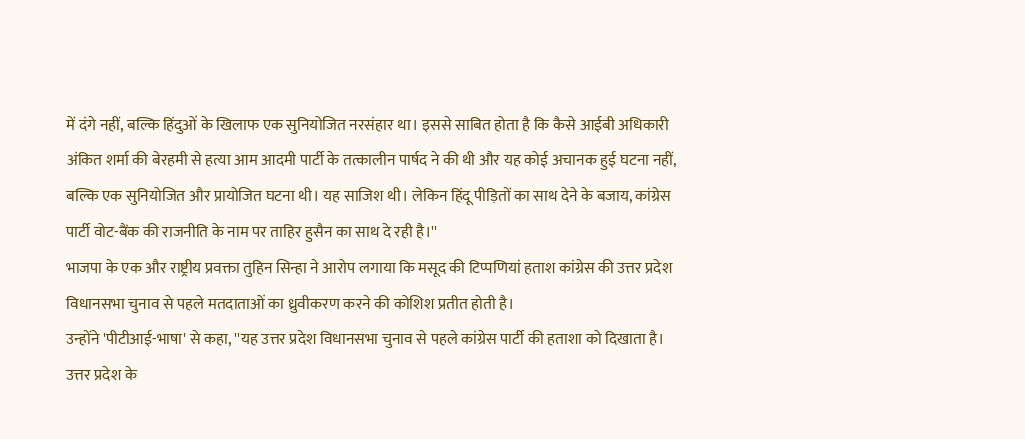में दंगे नहीं, बल्कि हिंदुओं के खिलाफ एक सुनियोजित नरसंहार था। इससे साबित होता है कि कैसे आईबी अधिकारी अंकित शर्मा की बेरहमी से हत्या आम आदमी पार्टी के तत्कालीन पार्षद ने की थी और यह कोई अचानक हुई घटना नहीं, बल्कि एक सुनियोजित और प्रायोजित घटना थी। यह साजिश थी। लेकिन हिंदू पीड़ितों का साथ देने के बजाय, कांग्रेस पार्टी वोट-बैंक की राजनीति के नाम पर ताहिर हुसैन का साथ दे रही है।''
भाजपा के एक और राष्ट्रीय प्रवक्ता तुहिन सिन्हा ने आरोप लगाया कि मसूद की टिप्पणियां हताश कांग्रेस की उत्तर प्रदेश विधानसभा चुनाव से पहले मतदाताओं का ध्रुवीकरण करने की कोशिश प्रतीत होती है।
उन्होंने 'पीटीआई-भाषा' से कहा, ''यह उत्तर प्रदेश विधानसभा चुनाव से पहले कांग्रेस पार्टी की हताशा को दिखाता है। उत्तर प्रदेश के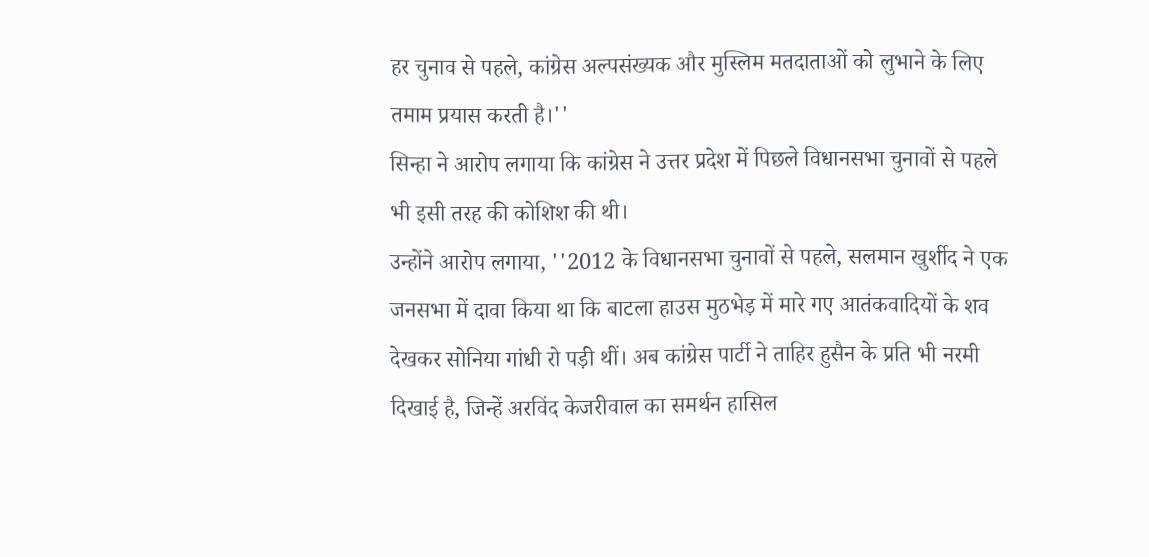हर चुनाव से पहले, कांग्रेस अल्पसंख्यक और मुस्लिम मतदाताओं को लुभाने के लिए तमाम प्रयास करती है।''
सिन्हा ने आरोप लगाया कि कांग्रेस ने उत्तर प्रदेश में पिछले विधानसभा चुनावों से पहले भी इसी तरह की कोशिश की थी।
उन्होंने आरोप लगाया, ''2012 के विधानसभा चुनावों से पहले, सलमान खुर्शीद ने एक जनसभा में दावा किया था कि बाटला हाउस मुठभेड़ में मारे गए आतंकवादियों के शव देखकर सोनिया गांधी रो पड़ी थीं। अब कांग्रेस पार्टी ने ताहिर हुसैन के प्रति भी नरमी दिखाई है, जिन्हें अरविंद केजरीवाल का समर्थन हासिल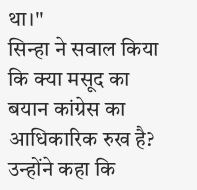था।''
सिन्हा ने सवाल किया कि क्या मसूद का बयान कांग्रेस का आधिकारिक रुख है? उन्होंने कहा कि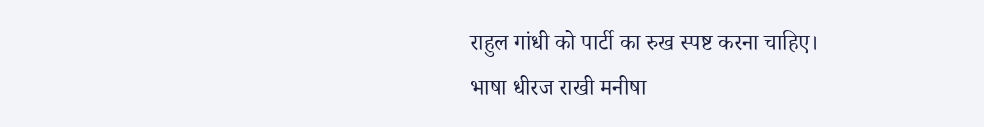राहुल गांधी को पार्टी का रुख स्पष्ट करना चाहिए।
भाषा धीरज राखी मनीषा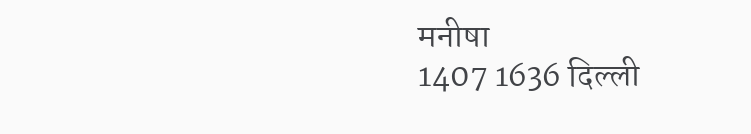मनीषा
1407 1636 दिल्ली